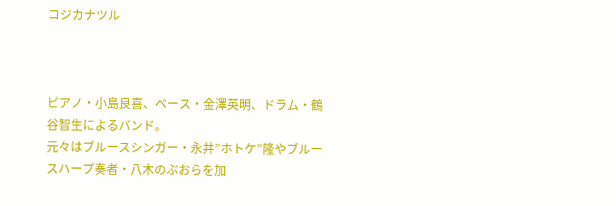コジカナツル



ピアノ・小島良喜、ベース・金澤英明、ドラム・鶴谷智生によるバンド。
元々はブルースシンガー・永井”ホトケ”隆やブルースハープ奏者・八木のぶおらを加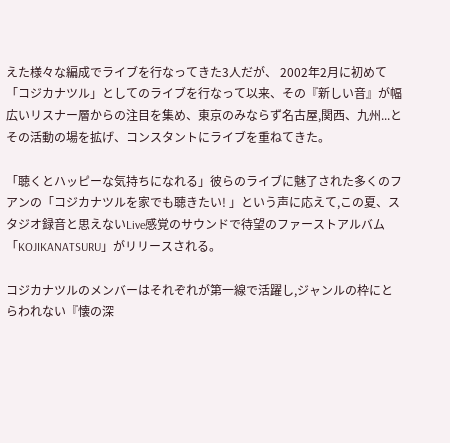えた様々な編成でライブを行なってきた3人だが、 2002年2月に初めて「コジカナツル」としてのライブを行なって以来、その『新しい音』が幅広いリスナー層からの注目を集め、東京のみならず名古屋,関西、九州...とその活動の場を拡げ、コンスタントにライブを重ねてきた。

「聴くとハッピーな気持ちになれる」彼らのライブに魅了された多くのフアンの「コジカナツルを家でも聴きたい! 」という声に応えて,この夏、スタジオ録音と思えないLive感覚のサウンドで待望のファーストアルバム「KOJIKANATSURU」がリリースされる。

コジカナツルのメンバーはそれぞれが第一線で活躍し,ジャンルの枠にとらわれない『懐の深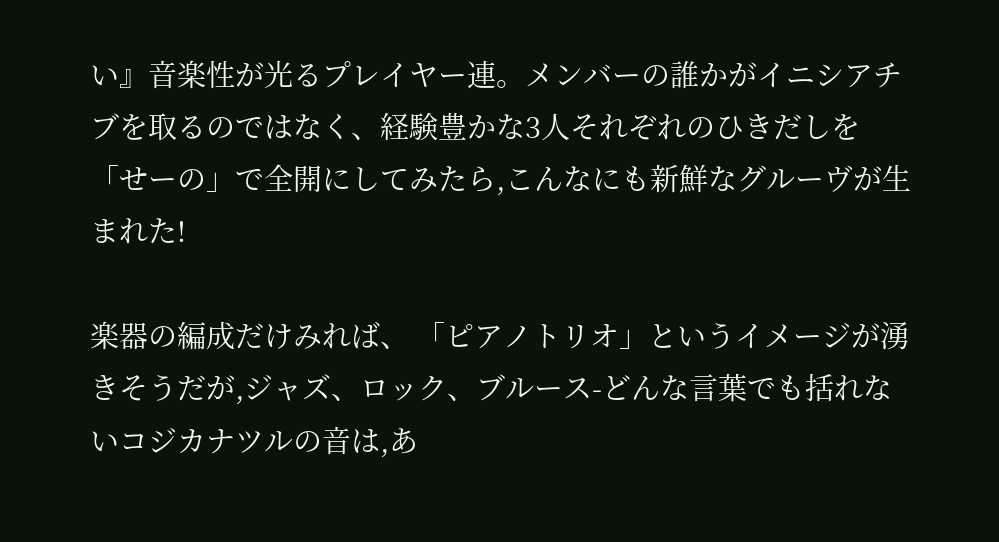い』音楽性が光るプレイヤー連。メンバーの誰かがイニシアチブを取るのではなく、経験豊かな3人それぞれのひきだしを「せーの」で全開にしてみたら,こんなにも新鮮なグルーヴが生まれた!

楽器の編成だけみれば、 「ピアノトリオ」というイメージが湧きそうだが,ジャズ、ロック、ブルース-どんな言葉でも括れないコジカナツルの音は,あ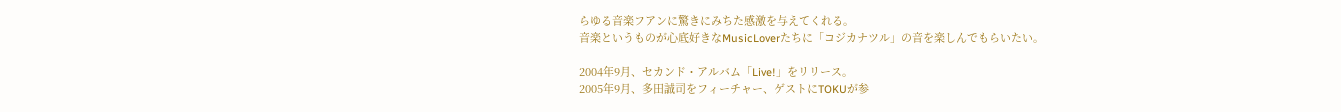らゆる音楽フアンに驚きにみちた感激を与えてくれる。
音楽というものが心底好きなMusicLoverたちに「コジカナツル」の音を楽しんでもらいたい。

2004年9月、セカンド・アルバム「Live!」をリリース。
2005年9月、多田誠司をフィーチャー、ゲストにTOKUが参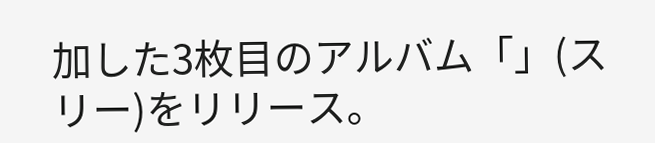加した3枚目のアルバム「」(スリー)をリリース。